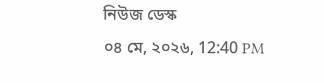নিউজ ডেস্ক
০৪ মে, ২০২৬, 12:40 PM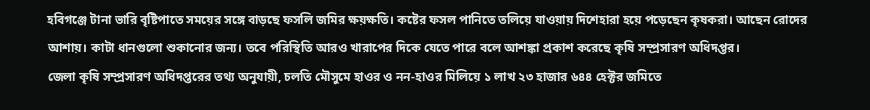হবিগঞ্জে টানা ভারি বৃষ্টিপাতে সময়ের সঙ্গে বাড়ছে ফসলি জমির ক্ষয়ক্ষতি। কষ্টের ফসল পানিতে তলিয়ে যাওয়ায় দিশেহারা হয়ে পড়েছেন কৃষকরা। আছেন রোদের আশায়। কাটা ধানগুলো শুকানোর জন্য। তবে পরিস্থিতি আরও খারাপের দিকে যেতে পারে বলে আশঙ্কা প্রকাশ করেছে কৃষি সম্প্রসারণ অধিদপ্তর।
জেলা কৃষি সম্প্রসারণ অধিদপ্তরের তথ্য অনুযায়ী, চলতি মৌসুমে হাওর ও নন-হাওর মিলিয়ে ১ লাখ ২৩ হাজার ৬৪৪ হেক্টর জমিতে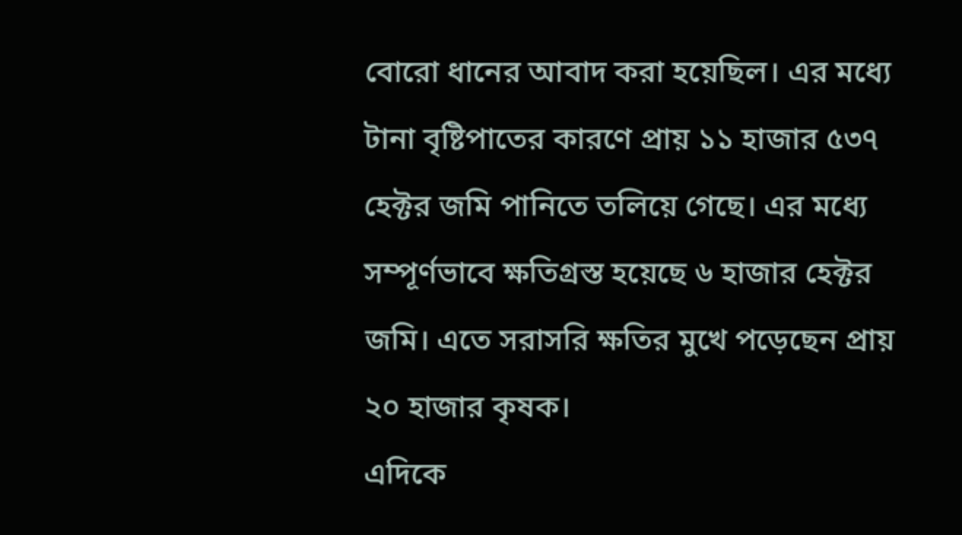বোরো ধানের আবাদ করা হয়েছিল। এর মধ্যে টানা বৃষ্টিপাতের কারণে প্রায় ১১ হাজার ৫৩৭ হেক্টর জমি পানিতে তলিয়ে গেছে। এর মধ্যে সম্পূর্ণভাবে ক্ষতিগ্রস্ত হয়েছে ৬ হাজার হেক্টর জমি। এতে সরাসরি ক্ষতির মুখে পড়েছেন প্রায় ২০ হাজার কৃষক।
এদিকে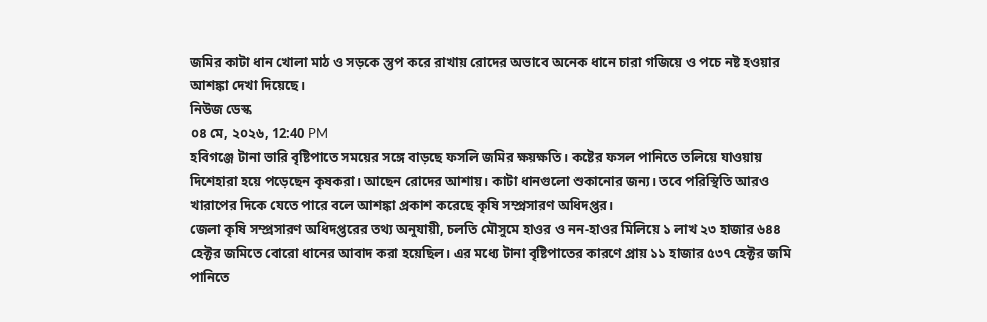জমির কাটা ধান খোলা মাঠ ও সড়কে স্তুপ করে রাখায় রোদের অভাবে অনেক ধানে চারা গজিয়ে ও পচে নষ্ট হওয়ার আশঙ্কা দেখা দিয়েছে।
নিউজ ডেস্ক
০৪ মে, ২০২৬, 12:40 PM
হবিগঞ্জে টানা ভারি বৃষ্টিপাতে সময়ের সঙ্গে বাড়ছে ফসলি জমির ক্ষয়ক্ষতি। কষ্টের ফসল পানিতে তলিয়ে যাওয়ায় দিশেহারা হয়ে পড়েছেন কৃষকরা। আছেন রোদের আশায়। কাটা ধানগুলো শুকানোর জন্য। তবে পরিস্থিতি আরও খারাপের দিকে যেতে পারে বলে আশঙ্কা প্রকাশ করেছে কৃষি সম্প্রসারণ অধিদপ্তর।
জেলা কৃষি সম্প্রসারণ অধিদপ্তরের তথ্য অনুযায়ী, চলতি মৌসুমে হাওর ও নন-হাওর মিলিয়ে ১ লাখ ২৩ হাজার ৬৪৪ হেক্টর জমিতে বোরো ধানের আবাদ করা হয়েছিল। এর মধ্যে টানা বৃষ্টিপাতের কারণে প্রায় ১১ হাজার ৫৩৭ হেক্টর জমি পানিতে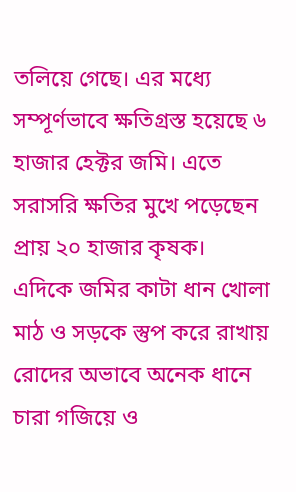তলিয়ে গেছে। এর মধ্যে সম্পূর্ণভাবে ক্ষতিগ্রস্ত হয়েছে ৬ হাজার হেক্টর জমি। এতে সরাসরি ক্ষতির মুখে পড়েছেন প্রায় ২০ হাজার কৃষক।
এদিকে জমির কাটা ধান খোলা মাঠ ও সড়কে স্তুপ করে রাখায় রোদের অভাবে অনেক ধানে চারা গজিয়ে ও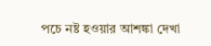পচে নষ্ট হওয়ার আশঙ্কা দেখা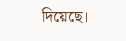দিয়েছে।